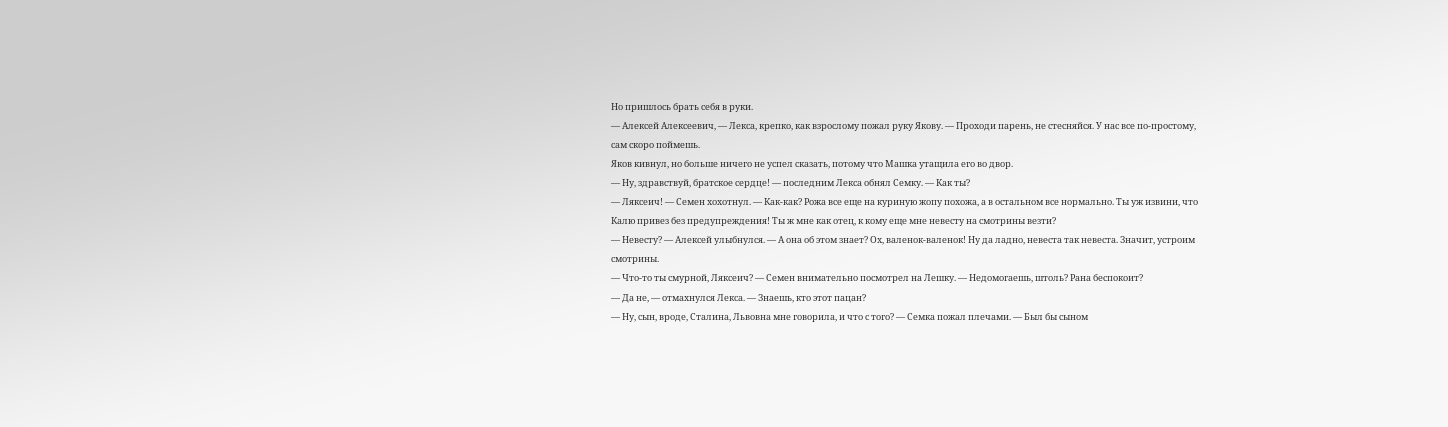Но пришлось брать себя в руки.
— Алексей Алексеевич, — Лекса, крепко, как взрослому пожал руку Якову. — Проходи парень, не стесняйся. У нас все по-простому, сам скоро поймешь.
Яков кивнул, но больше ничего не успел сказать, потому что Машка утащила его во двор.
— Ну, здравствуй, братское сердце! — последним Лекса обнял Семку. — Как ты?
— Ляксеич! — Семен хохотнул. — Как-как? Рожа все еще на куриную жопу похожа, а в остальном все нормально. Ты уж извини, что Калю привез без предупреждения! Ты ж мне как отец, к кому еще мне невесту на смотрины везти?
— Невесту? — Алексей улыбнулся. — А она об этом знает? Ох, валенок-валенок! Ну да ладно, невеста так невеста. Значит, устроим смотрины.
— Что-то ты смурной, Ляксеич? — Семен внимательно посмотрел на Лешку. — Недомогаешь, штоль? Рана беспокоит?
— Да не, — отмахнулся Лекса. — Знаешь, кто этот пацан?
— Ну, сын, вроде, Сталина, Львовна мне говорила, и что с того? — Семка пожал плечами. — Был бы сыном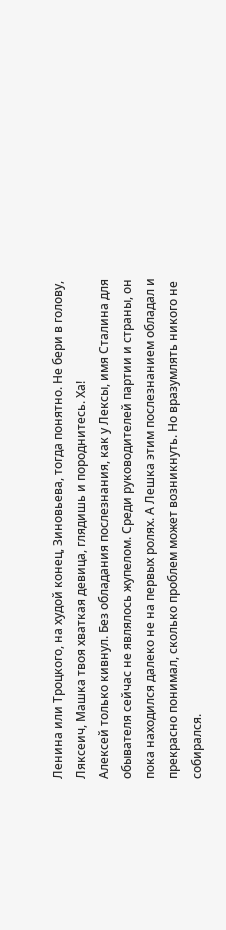Ленина или Троцкого, на худой конец, Зиновьева, тогда понятно. Не бери в голову, Ляксеич, Машка твоя хваткая девица, глядишь и породнитесь. Ха!
Алексей только кивнул. Без обладания послезнания, как у Лексы, имя Сталина для обывателя сейчас не являлось жупелом. Среди руководителей партии и страны, он пока находился далеко не на первых ролях. А Лешка этим послезнанием обладал и прекрасно понимал, сколько проблем может возникнуть. Но вразумлять никого не собирался.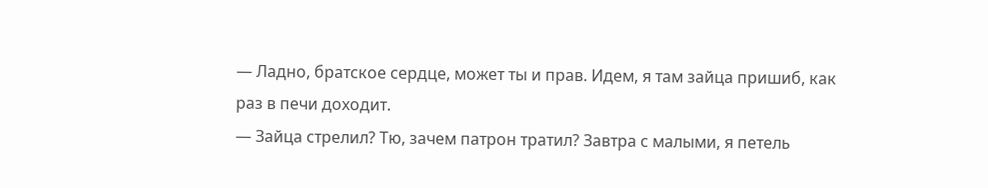— Ладно, братское сердце, может ты и прав. Идем, я там зайца пришиб, как раз в печи доходит.
— Зайца стрелил? Тю, зачем патрон тратил? Завтра с малыми, я петель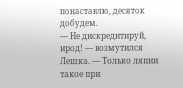понаставлю, десяток добудем.
— Не дискредитируй, ирод! — возмутился Лешка. — Только ляпни такое при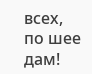всех, по шее дам!